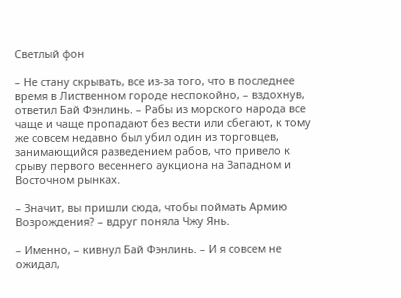Светлый фон

– Не стану скрывать, все из-за того, что в последнее время в Лиственном городе неспокойно, – вздохнув, ответил Бай Фэнлинь. – Рабы из морского народа все чаще и чаще пропадают без вести или сбегают, к тому же совсем недавно был убил один из торговцев, занимающийся разведением рабов, что привело к срыву первого весеннего аукциона на Западном и Восточном рынках.

– Значит, вы пришли сюда, чтобы поймать Армию Возрождения? – вдруг поняла Чжу Янь.

– Именно, – кивнул Бай Фэнлинь. – И я совсем не ожидал,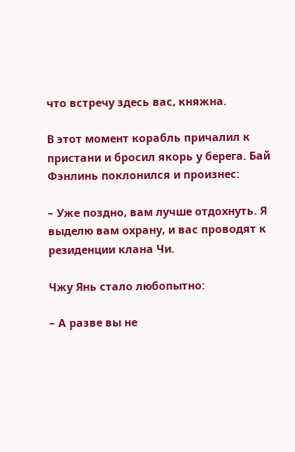что встречу здесь вас, княжна.

В этот момент корабль причалил к пристани и бросил якорь у берега. Бай Фэнлинь поклонился и произнес:

– Уже поздно, вам лучше отдохнуть. Я выделю вам охрану, и вас проводят к резиденции клана Чи.

Чжу Янь стало любопытно:

– А разве вы не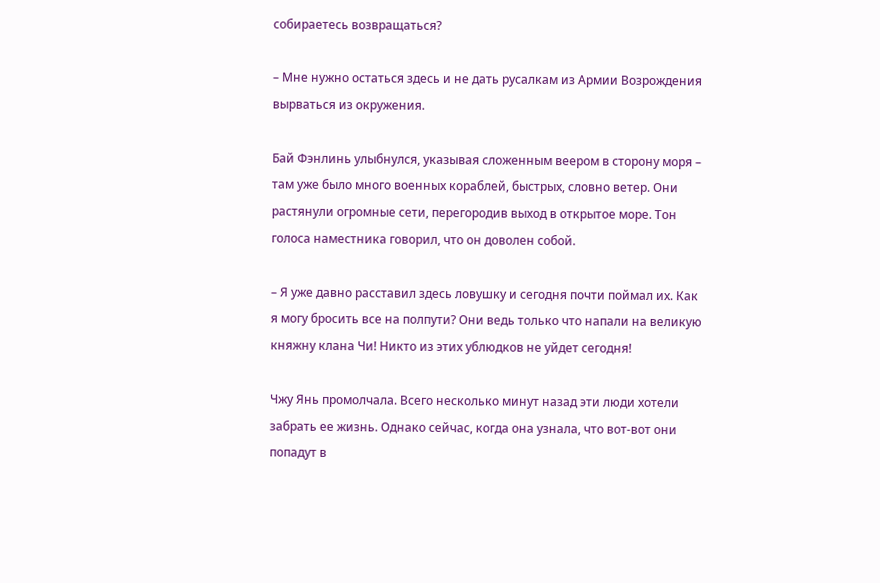собираетесь возвращаться?

– Мне нужно остаться здесь и не дать русалкам из Армии Возрождения вырваться из окружения.

Бай Фэнлинь улыбнулся, указывая сложенным веером в сторону моря – там уже было много военных кораблей, быстрых, словно ветер. Они растянули огромные сети, перегородив выход в открытое море. Тон голоса наместника говорил, что он доволен собой.

– Я уже давно расставил здесь ловушку и сегодня почти поймал их. Как я могу бросить все на полпути? Они ведь только что напали на великую княжну клана Чи! Никто из этих ублюдков не уйдет сегодня!

Чжу Янь промолчала. Всего несколько минут назад эти люди хотели забрать ее жизнь. Однако сейчас, когда она узнала, что вот-вот они попадут в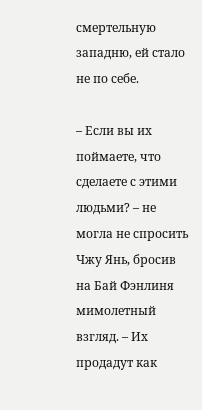смертельную западню, ей стало не по себе.

– Если вы их поймаете, что сделаете с этими людьми? – не могла не спросить Чжу Янь, бросив на Бай Фэнлиня мимолетный взгляд. – Их продадут как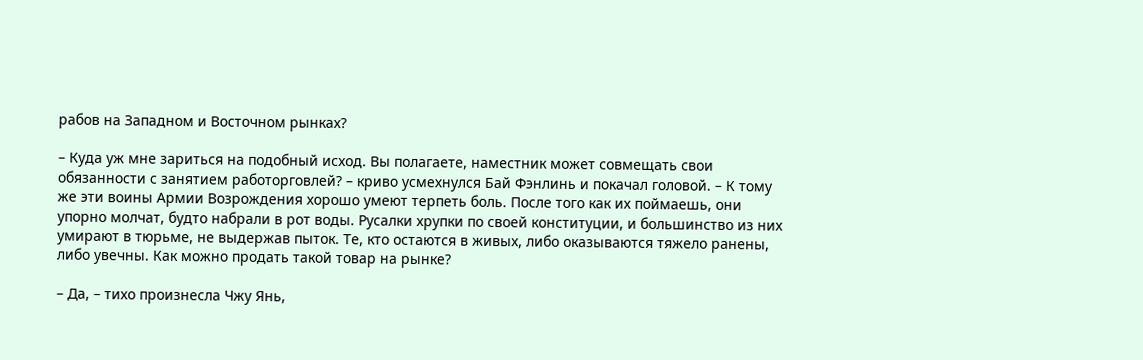рабов на Западном и Восточном рынках?

– Куда уж мне зариться на подобный исход. Вы полагаете, наместник может совмещать свои обязанности с занятием работорговлей? – криво усмехнулся Бай Фэнлинь и покачал головой. – К тому же эти воины Армии Возрождения хорошо умеют терпеть боль. После того как их поймаешь, они упорно молчат, будто набрали в рот воды. Русалки хрупки по своей конституции, и большинство из них умирают в тюрьме, не выдержав пыток. Те, кто остаются в живых, либо оказываются тяжело ранены, либо увечны. Как можно продать такой товар на рынке?

– Да, – тихо произнесла Чжу Янь,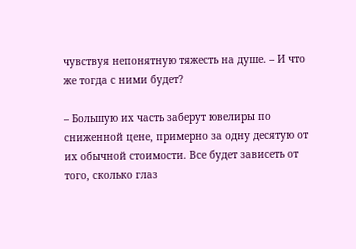чувствуя непонятную тяжесть на душе. – И что же тогда с ними будет?

– Большую их часть заберут ювелиры по сниженной цене, примерно за одну десятую от их обычной стоимости. Все будет зависеть от того, сколько глаз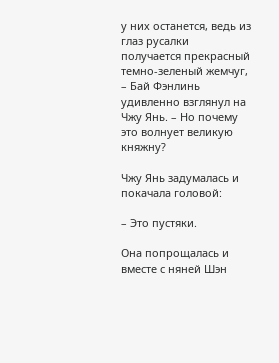у них останется, ведь из глаз русалки получается прекрасный темно-зеленый жемчуг, – Бай Фэнлинь удивленно взглянул на Чжу Янь. – Но почему это волнует великую княжну?

Чжу Янь задумалась и покачала головой:

– Это пустяки.

Она попрощалась и вместе с няней Шэн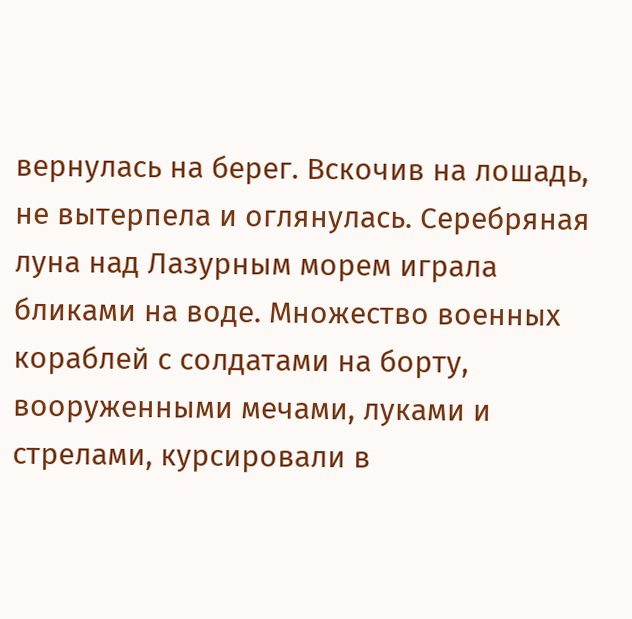вернулась на берег. Вскочив на лошадь, не вытерпела и оглянулась. Серебряная луна над Лазурным морем играла бликами на воде. Множество военных кораблей с солдатами на борту, вооруженными мечами, луками и стрелами, курсировали в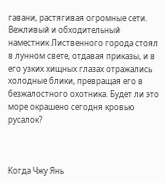гавани, растягивая огромные сети. Вежливый и обходительный наместник Лиственного города стоял в лунном свете, отдавая приказы, и в его узких хищных глазах отражались холодные блики, превращая его в безжалостного охотника. Будет ли это море окрашено сегодня кровью русалок?



Когда Чжу Янь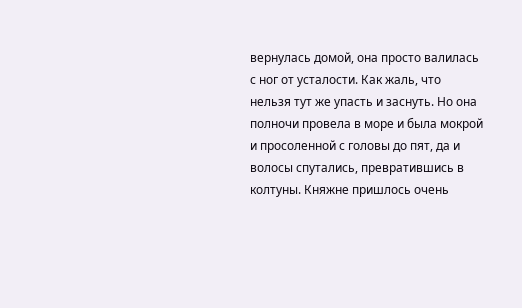вернулась домой, она просто валилась с ног от усталости. Как жаль, что нельзя тут же упасть и заснуть. Но она полночи провела в море и была мокрой и просоленной с головы до пят, да и волосы спутались, превратившись в колтуны. Княжне пришлось очень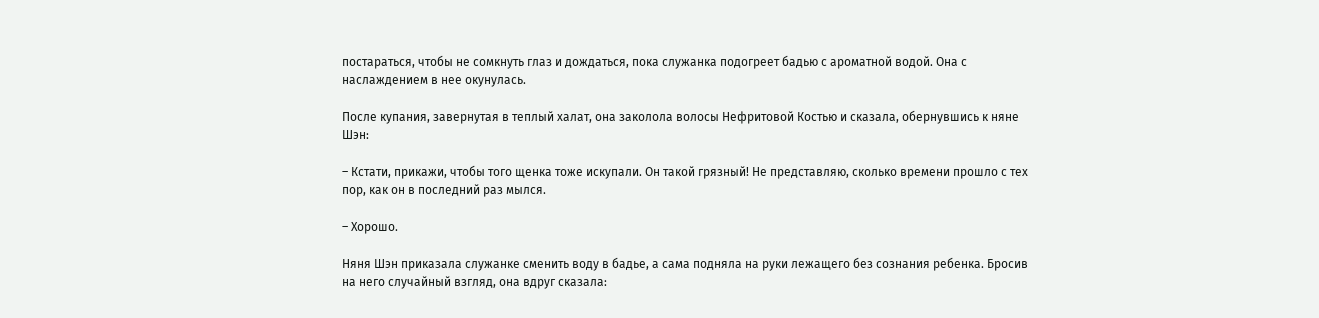постараться, чтобы не сомкнуть глаз и дождаться, пока служанка подогреет бадью с ароматной водой. Она с наслаждением в нее окунулась.

После купания, завернутая в теплый халат, она заколола волосы Нефритовой Костью и сказала, обернувшись к няне Шэн:

– Кстати, прикажи, чтобы того щенка тоже искупали. Он такой грязный! Не представляю, сколько времени прошло с тех пор, как он в последний раз мылся.

– Хорошо.

Няня Шэн приказала служанке сменить воду в бадье, а сама подняла на руки лежащего без сознания ребенка. Бросив на него случайный взгляд, она вдруг сказала: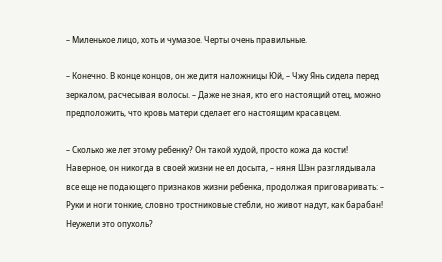– Миленькое лицо, хоть и чумазое. Черты очень правильные.

– Конечно. В конце концов, он же дитя наложницы Юй, – Чжу Янь сидела перед зеркалом, расчесывая волосы. – Даже не зная, кто его настоящий отец, можно предположить, что кровь матери сделает его настоящим красавцем.

– Сколько же лет этому ребенку? Он такой худой, просто кожа да кости! Наверное, он никогда в своей жизни не ел досыта, – няня Шэн разглядывала все еще не подающего признаков жизни ребенка, продолжая приговаривать: – Руки и ноги тонкие, словно тростниковые стебли, но живот надут, как барабан! Неужели это опухоль?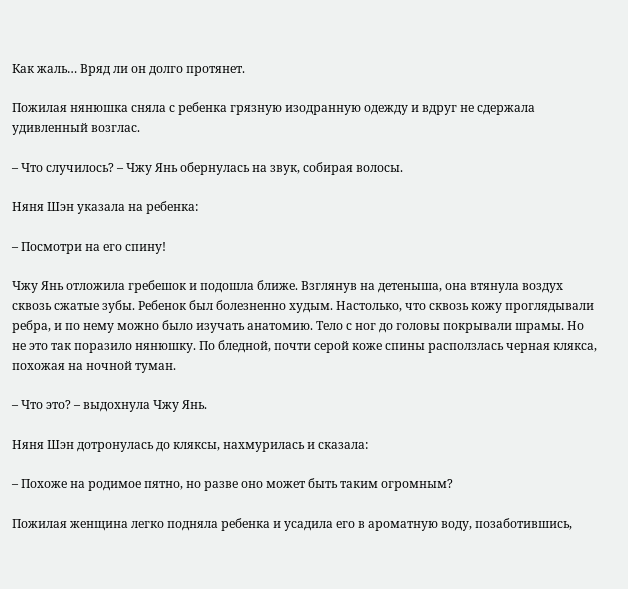Как жаль… Вряд ли он долго протянет.

Пожилая нянюшка сняла с ребенка грязную изодранную одежду и вдруг не сдержала удивленный возглас.

– Что случилось? – Чжу Янь обернулась на звук, собирая волосы.

Няня Шэн указала на ребенка:

– Посмотри на его спину!

Чжу Янь отложила гребешок и подошла ближе. Взглянув на детеныша, она втянула воздух сквозь сжатые зубы. Ребенок был болезненно худым. Настолько, что сквозь кожу проглядывали ребра, и по нему можно было изучать анатомию. Тело с ног до головы покрывали шрамы. Но не это так поразило нянюшку. По бледной, почти серой коже спины расползлась черная клякса, похожая на ночной туман.

– Что это? – выдохнула Чжу Янь.

Няня Шэн дотронулась до кляксы, нахмурилась и сказала:

– Похоже на родимое пятно, но разве оно может быть таким огромным?

Пожилая женщина легко подняла ребенка и усадила его в ароматную воду, позаботившись,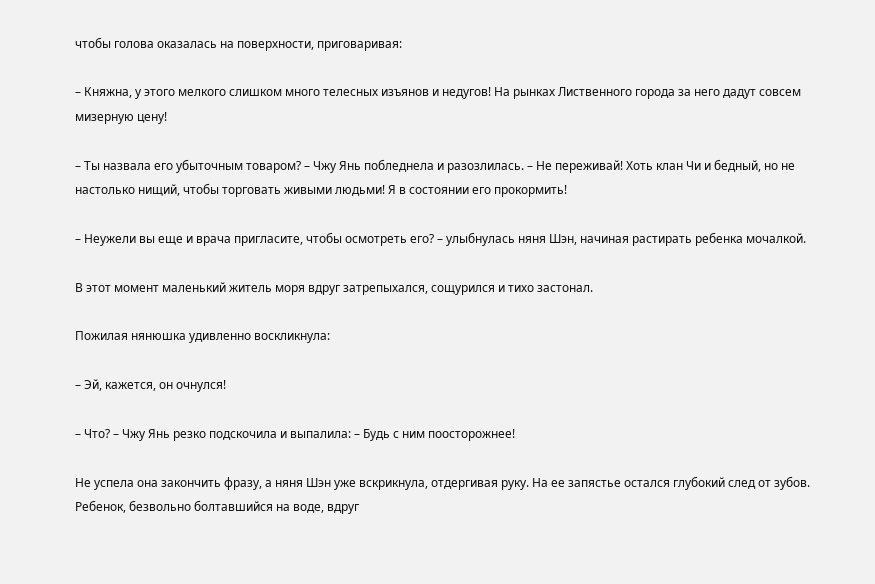чтобы голова оказалась на поверхности, приговаривая:

– Княжна, у этого мелкого слишком много телесных изъянов и недугов! На рынках Лиственного города за него дадут совсем мизерную цену!

– Ты назвала его убыточным товаром? – Чжу Янь побледнела и разозлилась. – Не переживай! Хоть клан Чи и бедный, но не настолько нищий, чтобы торговать живыми людьми! Я в состоянии его прокормить!

– Неужели вы еще и врача пригласите, чтобы осмотреть его? – улыбнулась няня Шэн, начиная растирать ребенка мочалкой.

В этот момент маленький житель моря вдруг затрепыхался, сощурился и тихо застонал.

Пожилая нянюшка удивленно воскликнула:

– Эй, кажется, он очнулся!

– Что? – Чжу Янь резко подскочила и выпалила: – Будь с ним поосторожнее!

Не успела она закончить фразу, а няня Шэн уже вскрикнула, отдергивая руку. На ее запястье остался глубокий след от зубов. Ребенок, безвольно болтавшийся на воде, вдруг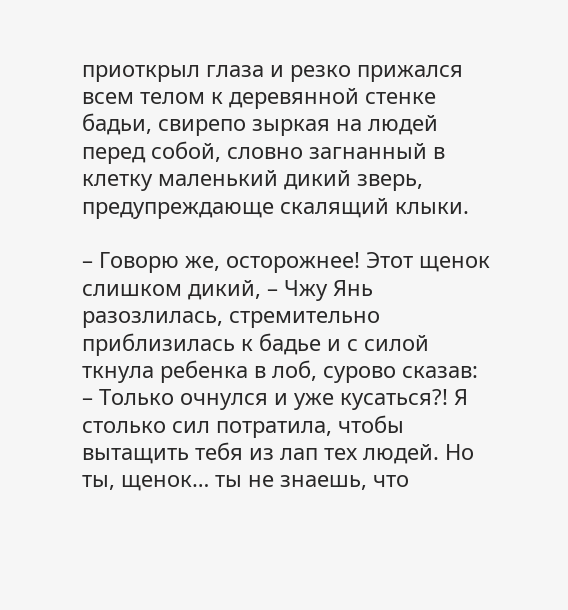приоткрыл глаза и резко прижался всем телом к деревянной стенке бадьи, свирепо зыркая на людей перед собой, словно загнанный в клетку маленький дикий зверь, предупреждающе скалящий клыки.

– Говорю же, осторожнее! Этот щенок слишком дикий, – Чжу Янь разозлилась, стремительно приблизилась к бадье и с силой ткнула ребенка в лоб, сурово сказав: – Только очнулся и уже кусаться?! Я столько сил потратила, чтобы вытащить тебя из лап тех людей. Но ты, щенок… ты не знаешь, что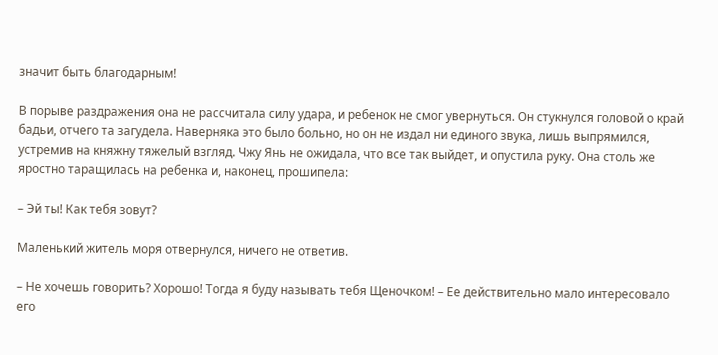значит быть благодарным!

В порыве раздражения она не рассчитала силу удара, и ребенок не смог увернуться. Он стукнулся головой о край бадьи, отчего та загудела. Наверняка это было больно, но он не издал ни единого звука, лишь выпрямился, устремив на княжну тяжелый взгляд. Чжу Янь не ожидала, что все так выйдет, и опустила руку. Она столь же яростно таращилась на ребенка и, наконец, прошипела:

– Эй ты! Как тебя зовут?

Маленький житель моря отвернулся, ничего не ответив.

– Не хочешь говорить? Хорошо! Тогда я буду называть тебя Щеночком! – Ее действительно мало интересовало его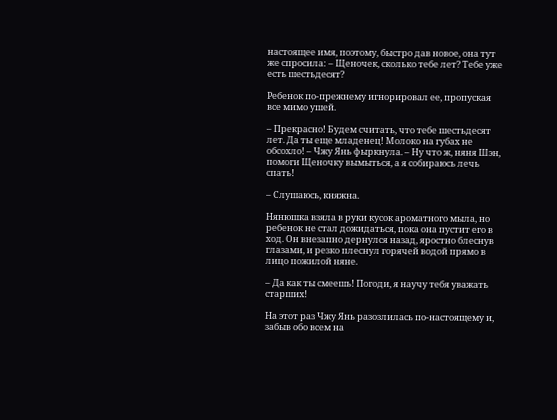настоящее имя, поэтому, быстро дав новое, она тут же спросила: – Щеночек, сколько тебе лет? Тебе уже есть шестьдесят?

Ребенок по-прежнему игнорировал ее, пропуская все мимо ушей.

– Прекрасно! Будем считать, что тебе шестьдесят лет. Да ты еще младенец! Молоко на губах не обсохло! – Чжу Янь фыркнула. – Ну что ж, няня Шэн, помоги Щеночку вымыться, а я собираюсь лечь спать!

– Слушаюсь, княжна.

Нянюшка взяла в руки кусок ароматного мыла, но ребенок не стал дожидаться, пока она пустит его в ход. Он внезапно дернулся назад, яростно блеснув глазами, и резко плеснул горячей водой прямо в лицо пожилой няне.

– Да как ты смеешь! Погоди, я научу тебя уважать старших!

На этот раз Чжу Янь разозлилась по-настоящему и, забыв обо всем на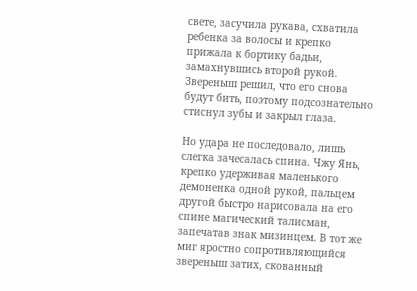свете, засучила рукава, схватила ребенка за волосы и крепко прижала к бортику бадьи, замахнувшись второй рукой. Звереныш решил, что его снова будут бить, поэтому подсознательно стиснул зубы и закрыл глаза.

Но удара не последовало, лишь слегка зачесалась спина. Чжу Янь, крепко удерживая маленького демоненка одной рукой, пальцем другой быстро нарисовала на его спине магический талисман, запечатав знак мизинцем. В тот же миг яростно сопротивляющийся звереныш затих, скованный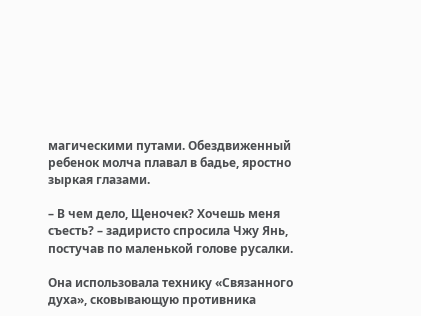магическими путами. Обездвиженный ребенок молча плавал в бадье, яростно зыркая глазами.

– В чем дело, Щеночек? Хочешь меня съесть? – задиристо спросила Чжу Янь, постучав по маленькой голове русалки.

Она использовала технику «Связанного духа», сковывающую противника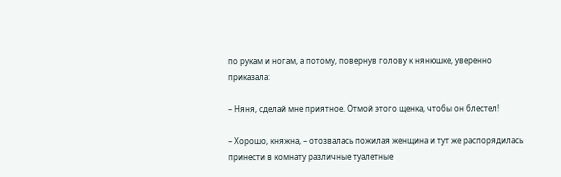по рукам и ногам, а потому, повернув голову к нянюшке, уверенно приказала:

– Няня, сделай мне приятное. Отмой этого щенка, чтобы он блестел!

– Хорошо, княжна, – отозвалась пожилая женщина и тут же распорядилась принести в комнату различные туалетные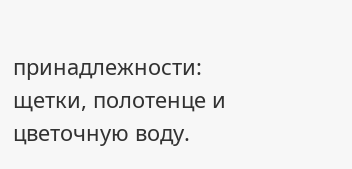принадлежности: щетки, полотенце и цветочную воду.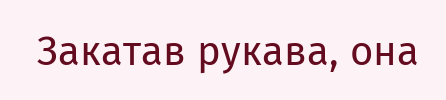Закатав рукава, она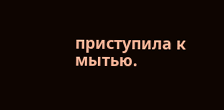приступила к мытью.